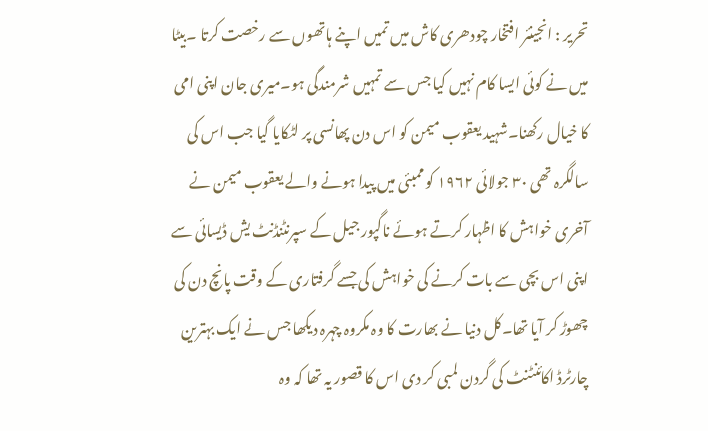تحریر : انجینئر افتخار چودھری کاش میں تمیں اپنے ہاتھوں سے رخصت کرتا ۔بیٹا میں نے کوئی ایسا کام نہیں کیا جس سے تمہیں شرمندگی ہو۔میری جان اپنی امی کا خیال رکھنا۔شہید یعقوب میمن کو اس دن پھانسی پر لٹکایا گیا جب اس کی سالگرہ تھی ٣٠ جولائی ١٩٦٢ کو ممبئی میں پیدا ہونے والے یعقوب میمن نے آخری خواہش کا اظہار کرتے ہوئے ناگپور جیل کے سپرنٹنڈنٹ یش ڈیسائی سے اپنی اس بچی سے بات کرنے کی خواہش کی جسے گرفتاری کے وقت پانچ دن کی چھوڑ کر آیا تھا۔کل دنیا نے بھارت کا وہ مکروہ چہرہ دیکھا جس نے ایک بہترین چارٹرڈ اکائنٹنٹ کی گردن لمبی کر دی اس کا قصور یہ تھا کہ وہ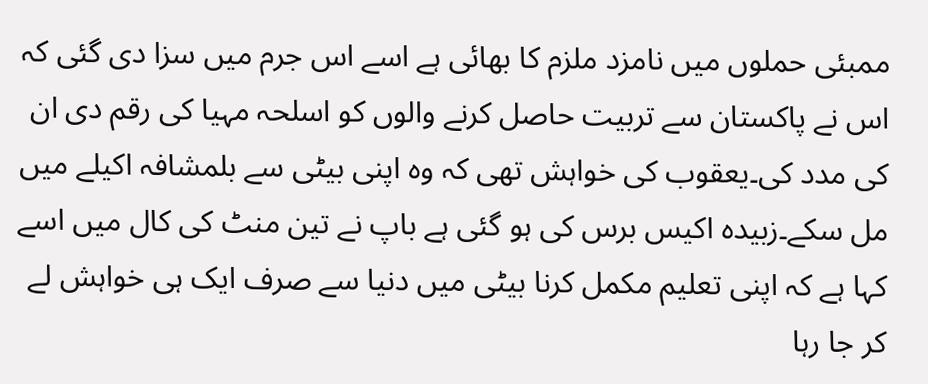ممبئی حملوں میں نامزد ملزم کا بھائی ہے اسے اس جرم میں سزا دی گئی کہ اس نے پاکستان سے تربیت حاصل کرنے والوں کو اسلحہ مہیا کی رقم دی ان کی مدد کی۔یعقوب کی خواہش تھی کہ وہ اپنی بیٹی سے بلمشافہ اکیلے میں مل سکے۔زبیدہ اکیس برس کی ہو گئی ہے باپ نے تین منٹ کی کال میں اسے کہا ہے کہ اپنی تعلیم مکمل کرنا بیٹی میں دنیا سے صرف ایک ہی خواہش لے کر جا رہا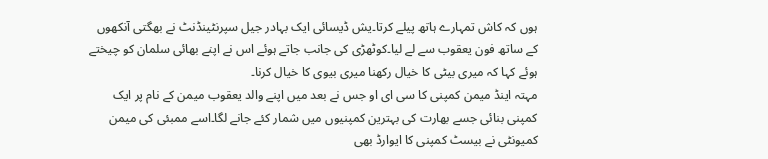ہوں کہ کاش تمہارے ہاتھ پیلے کرتا۔یش ڈیسائی ایک بہادر جیل سپرنٹینڈنٹ نے بھگتی آنکھوں کے ساتھ فون یعقوب سے لے لیا۔کوٹھڑی کی جانب جاتے ہوئے اس نے اپنے بھائی سلمان کو چیختے ہوئے کہا کہ میری بیٹی کا خیال رکھنا میری بیوی کا خیال کرنا۔
مہتہ اینڈ میمن کمپنی کا سی ای او جس نے بعد میں اپنے والد یعقوب میمن کے نام پر ایک کمپنی بنائی جسے بھارت کی بہترین کمپنیوں میں شمار کئے جانے لگا۔اسے ممبئی کی میمن کمیونٹی نے بیسٹ کمپنی کا ایوارڈ بھی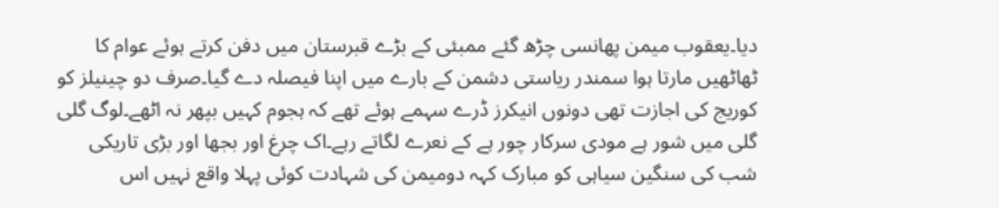دیا۔یعقوب میمن پھانسی چڑھ گئے ممبئی کے بڑے قبرستان میں دفن کرتے ہوئے عوام کا ٹھاٹھیں مارتا ہوا سمندر ریاستی دشمن کے بارے میں اپنا فیصلہ دے گیا۔صرف دو چینیلز کو کوریج کی اجازت تھی دونوں انیکرز ڈرے سہمے ہوئے تھے کہ ہجوم کہیں بپھر نہ اٹھے۔لوگ گلی گلی میں شور ہے مودی سرکار چور ہے کے نعرے لگاتے رہے۔اک چرغ اور بجھا اور بڑی تاریکی شب کی سنگین سیاہی کو مبارک کہہ دومیمن کی شہادت کوئی پہلا واقع نہیں اس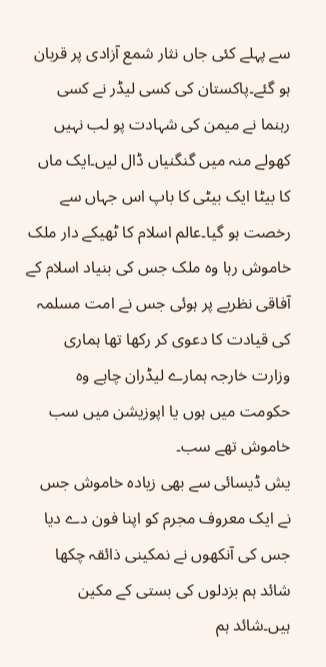سے پہلے کئی جاں نثار شمع آزادی پر قربان ہو گئے۔پاکستان کی کسی لیڈر نے کسی رہنما نے میمن کی شہادت پو لب نہیں کھولے منہ میں گنگنیاں ڈال لیں۔ایک ماں کا بیٹا ایک بیٹی کا باپ اس جہاں سے رخصت ہو گیا۔عالم اسلام کا ٹھیکے دار ملک خاموش رہا وہ ملک جس کی بنیاد اسلام کے آفاقی نظریے پر ہوئی جس نے امت مسلمہ کی قیادت کا دعوی کر رکھا تھا ہماری وزارت خارجہ ہمارے لیڈران چاہے وہ حکومت میں ہوں یا اپوزیشن میں سب خاموش تھے سب۔
یش ڈیسائی سے بھی زیادہ خاموش جس نے ایک معروف مجرم کو اپنا فون دے دیا جس کی آنکھوں نے نمکینی ذائقہ چکھا شائد ہم بزدلوں کی بستی کے مکین ہیں۔شائد ہم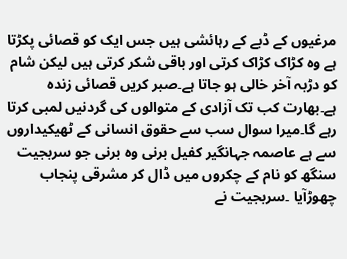مرغیوں کے ڈبے کے رہائشی ہیں جس ایک کو قصائی پکڑتا ہے وہ کڑاک کڑاک کرتی اور باقی شکر کرتی ہیں لیکن شام کو دڑبہ آخر خالی ہو جاتا ہے۔صبر کریں قصائی زندہ ہے۔بھارت کب تک آزادی کے متوالوں کی گردنیں لمبی کرتا رہے گا۔میرا سوال سب سے حقوق انسانی کے ٹھیکیداروں سے ہے عاصمہ جہانگیر کفیل برنی وہ برنی جو سربجیت سنگھ کو نام کے چکروں میں ڈال کر مشرقی پنجاب چھوڑآیا ۔سربجیت نے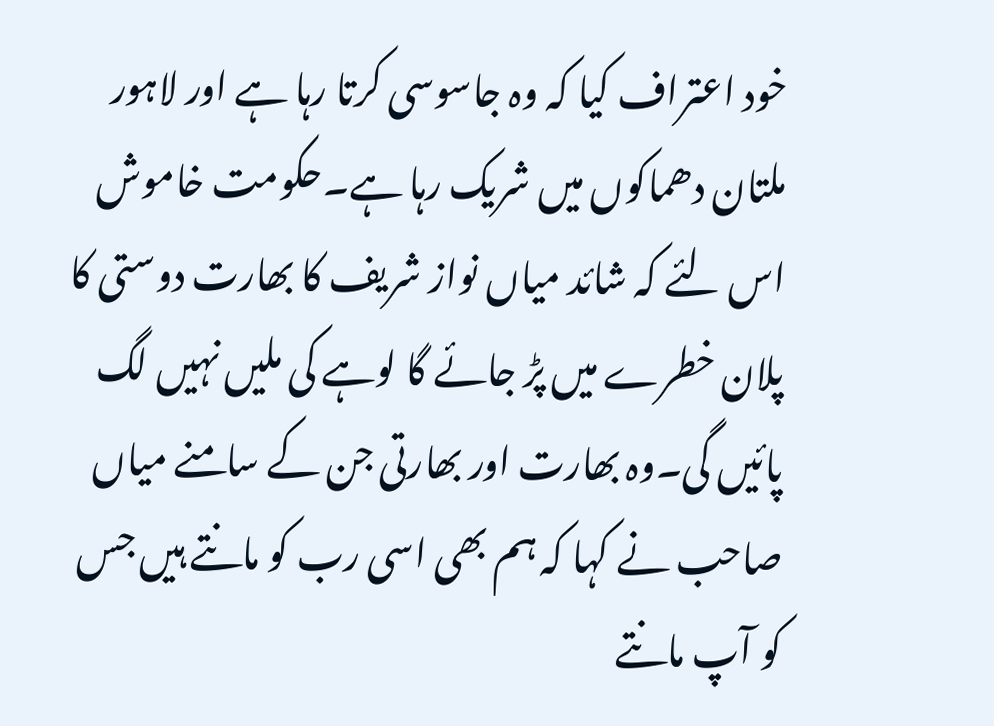خود اعتراف کیا کہ وہ جاسوسی کرتا رہا ہے اور لاہور ملتان دھماکوں میں شریک رہا ہے۔حکومت خاموش اس لئے کہ شائد میاں نواز شریف کا بھارت دوستی کا پلان خطرے میں پڑ جائے گا لوہے کی ملیں نہیں لگ پائیں گی۔وہ بھارت اور بھارتی جن کے سامنے میاں صاحب نے کہا کہ ہم بھی اسی رب کو مانتے ہیں جس کو آپ مانتے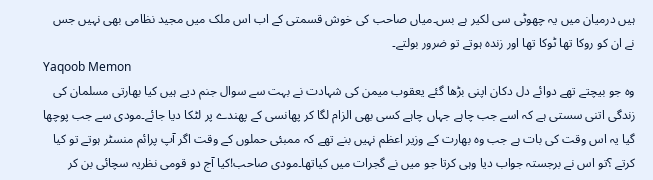ہیں درمیان میں یہ چھوٹی سی لکیر ہے بس۔میاں صاحب کی خوش قسمتی کے اب اس ملک میں مجید نظامی بھی نہیں جس نے ان کو روکا تھا ٹوکا تھا اور زندہ ہوتے تو ضرور بولتے۔
Yaqoob Memon
وہ جو بیچتے تھے دوائے دل دکان اپنی بڑھا گئے یعقوب میمن کی شہادت نے بہت سے سوال جنم دیے ہیں کیا بھارتی مسلمان کی زندگی اتنی سستی ہے کہ اسے جب چاہے جہاں چاہے کسی بھی الزام لگا کر پھانسی کے پھندے پر لٹکا دیا جائے۔مودی سے جب پوچھا گیا یہ اس وقت کی بات ہے جب وہ بھارت کے وزیر اعظم نہیں بنے تھے کہ ممبئی حملوں کے وقت اگر آپ پرائم منسٹر ہوتے تو کیا کرتے ؟تو اس نے برجستہ جواب دیا وہی کرتا جو میں نے گجرات میں کیاتھا۔مودی صاحب!کیا آج دو قومی نظریہ سچائی بن کر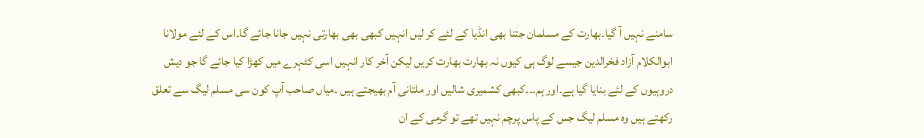سامنے نہیں آ گیا۔بھارت کے مسلمان جتنا بھی انڈیا کے لئے کر لیں انہیں کبھی بھی بھارتی نہیں جانا جائے گا۔اس کے لئے مولانا ابوالکلام آزاد فخرالدین جیسے لوگ ہی کیوں نہ بھارت بھارت کریں لیکن آخر کار انہیں اسی کٹہرے میں کھڑا کیا جائے گا جو دیش دروہیوں کے لئے بنایا گیا ہے۔اور ہم۔۔۔کبھی کشمیری شالیں اور ملتانی آم بھیجتے ہیں ۔میاں صاحب آپ کون سی مسلم لیگ سے تعلق رکھتے ہیں وہ مسلم لیگ جس کے پاس پرچم نہیں تھے تو گرمی کے ان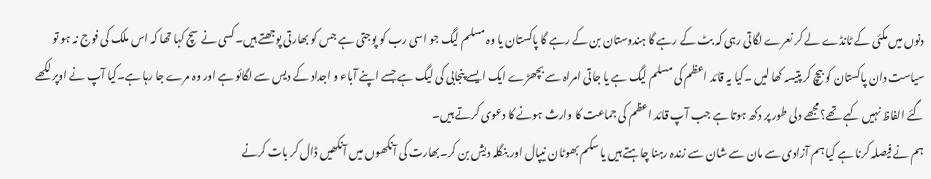دنوں میں مکئی کے ٹانڈے لے کر نعرے لگاتی رہی کہ بٹ کے رہے گا ہندوستان بن کے رہے گا پاکستان یا وہ مسلم لیگ جو اسی رب کو پوجتی ہے جس کو بھارتی پوجھتے ہیں۔کسی نے سچ کہا تھا کہ اس ملک کی فوج نہ ہو تو سیاست دان پاکستان کو بیچ کر پتیسہ کھا لیں ۔کیا یہ قائد اعظم کی مسلم لیگ ہے یا جاتی امراہ سے بچھڑے ایک ایسے پنجابی کی لیگ ہے جسے اپنے آباء و اجداد کے دیس سے لگائو ہے اور وہ مرے جا رہا ہے۔کیا آپ نے اوپر لکھے گئے الفاظ نہیں کہے تھے؟مجھے دلی طور پر دکھ ہوتا ہے جب آپ قائد اعظم کی جماعت کا وارث ہونے کا دعوی کرتے ہیں۔
ہم نے فیصلہ کرنا ہے کیا ہم آزادی سے مان سے شان سے زندہ رہنا چاہتے ہیں یا سکم بھوٹان نیپال اور بنگلہ دیش بن کر۔بھارت کی آنکھوں میں آنکھیں ڈال کر بات کرنے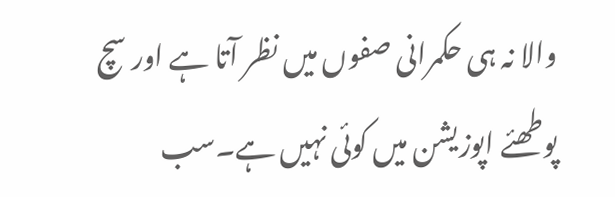والا نہ ہی حکمرانی صفوں میں نظر آتا ہے اور سچ پوطھئے اپوزیشن میں کوئی نہیں ہے۔سب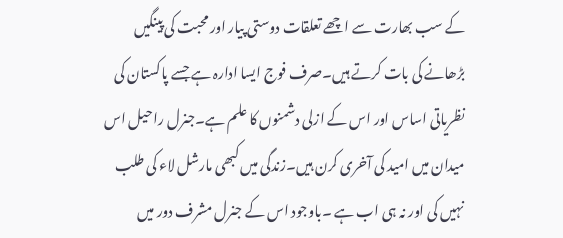کے سب بھارت سے اچھے تعلقات دوستی پیار اور محبت کی پینگیں بڑھانے کی بات کرتے ہیں۔صرف فوج ایسا ادارہ ہے جسے پاکستان کی نظریاتی اساس اور اس کے ازلی دشمنوں کا علم ہے۔جنرل راحیل اس میدان میں امید کی آخری کرن ہیں۔زندگی میں کبھی مارشل لاء کی طلب نہیں کی اور نہ ہی اب ہے ۔باوجود اس کے جنرل مشرف دور میں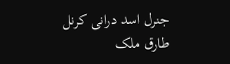جنرل اسد درانی کرنل طارق ملک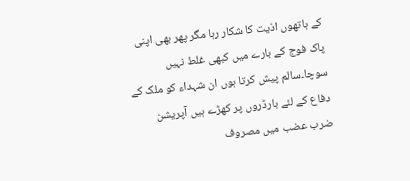کے ہاتھوں اذیت کا شکار رہا مگر پھر بھی اپنی پاک فوج کے بارے میں کبھی غلط نہیں سوچا۔سالم پیش کرتا ہوں ان شہداء کو ملک کے دفاع کے لئے بارڈروں پر کھڑے ہیں آپریشن ضرب عضب میں مصروف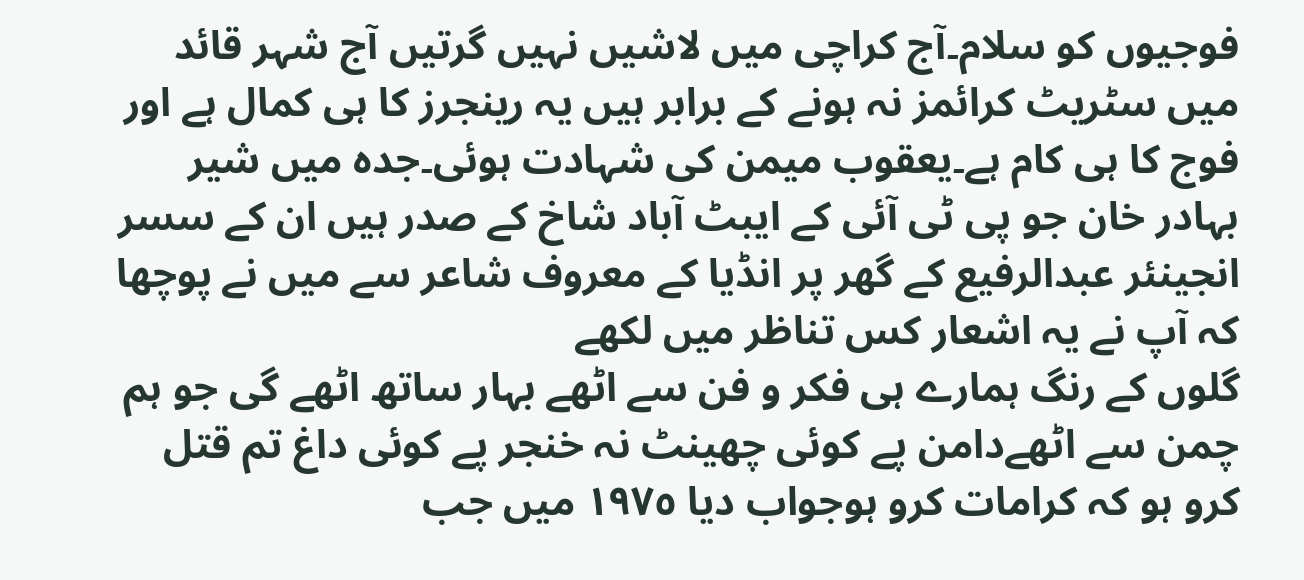فوجیوں کو سلام۔آج کراچی میں لاشیں نہیں گرتیں آج شہر قائد میں سٹریٹ کرائمز نہ ہونے کے برابر ہیں یہ رینجرز کا ہی کمال ہے اور فوج کا ہی کام ہے۔یعقوب میمن کی شہادت ہوئی۔جدہ میں شیر بہادر خان جو پی ٹی آئی کے ایبٹ آباد شاخ کے صدر ہیں ان کے سسر انجینئر عبدالرفیع کے گھر پر انڈیا کے معروف شاعر سے میں نے پوچھا کہ آپ نے یہ اشعار کس تناظر میں لکھے
گلوں کے رنگ ہمارے ہی فکر و فن سے اٹھے بہار ساتھ اٹھے گی جو ہم چمن سے اٹھےدامن پے کوئی چھینٹ نہ خنجر پے کوئی داغ تم قتل کرو ہو کہ کرامات کرو ہوجواب دیا ١٩٧٥ میں جب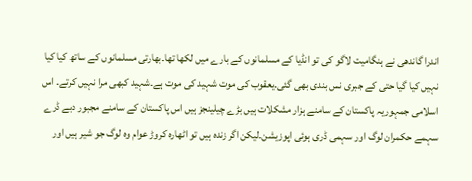اندرا گاندھی نے ہنگامیت لاگو کی تو انڈیا کے مسلمانوں کے بارے میں لکھا تھا۔بھارتی مسلمانوں کے ساتھ کیا کیا نہیں کیا گیا حتی کے جبری نس بندی بھی گئی۔یعقوب کی موت شہید کی موت ہے۔شہید کبھی مرا نہیں کرتے۔ اس اسلامی جمہوریہ پاکستان کے سامنے ہزار مشکلات ہیں بڑے چیلینجز ہیں اس پاکستان کے سامنے مجبور دبے ڈرے سہمے حکمران لوگ اور سہمی ڈری ہوئی اپوزیشن۔لیکن اگر زندہ ہیں تو اٹھارہ کروڑ عوام وہ لوگ جو شیر ہیں اور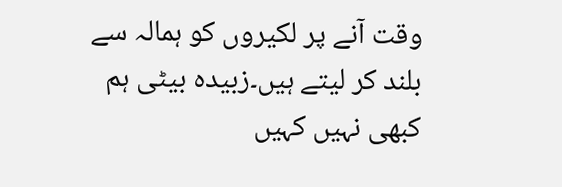وقت آنے پر لکیروں کو ہمالہ سے بلند کر لیتے ہیں۔زبیدہ بیٹی ہم کبھی نہیں کہیں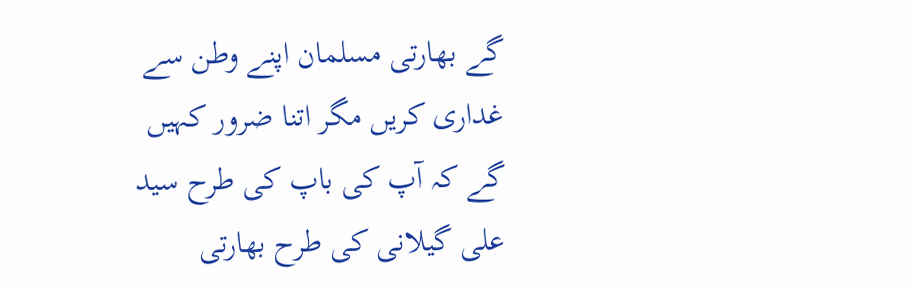گے بھارتی مسلمان اپنے وطن سے غداری کریں مگر اتنا ضرور کہیں گے کہ آپ کی باپ کی طرح سید علی گیلانی کی طرح بھارتی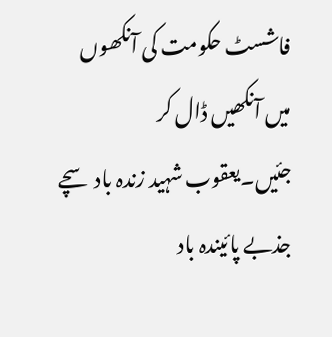فاشسٹ حکومت کی آنکھوں میں آنکھیں ڈال کر جئیں۔یعقوب شہید زندہ باد سچے جذبے پائیندہ باد